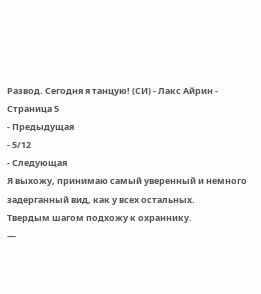Развод. Сегодня я танцую! (СИ) - Лакс Айрин - Страница 5
- Предыдущая
- 5/12
- Следующая
Я выхожу, принимаю самый уверенный и немного задерганный вид, как у всех остальных.
Твердым шагом подхожу к охраннику.
—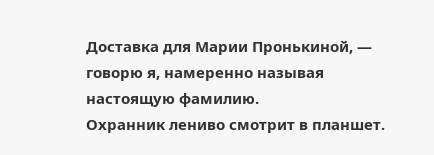Доставка для Марии Пронькиной, — говорю я, намеренно называя настоящую фамилию.
Охранник лениво смотрит в планшет.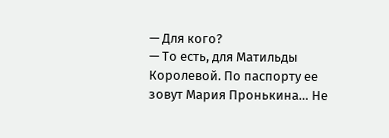— Для кого?
— То есть, для Матильды Королевой. По паспорту ее зовут Мария Пронькина… Не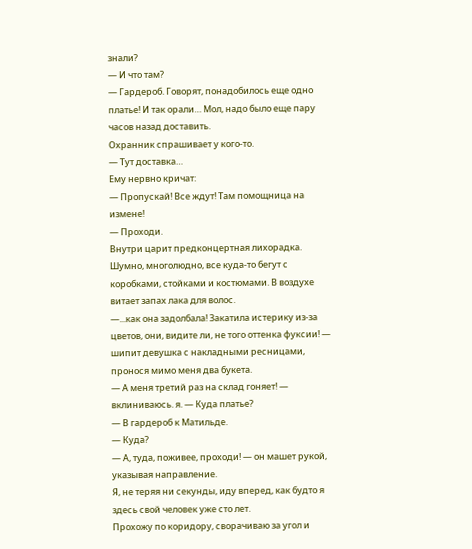знали?
— И что там?
— Гардероб. Говорят, понадобилось еще одно платье! И так орали… Мол, надо было еще пару часов назад доставить.
Охранник спрашивает у кого-то.
— Тут доставка…
Ему нервно кричат:
— Пропускай! Все ждут! Там помощница на измене!
— Проходи.
Внутри царит предконцертная лихорадка.
Шумно, многолюдно, все куда-то бегут с коробками, стойками и костюмами. В воздухе витает запах лака для волос.
—...как она задолбала! Закатила истерику из-за цветов, они, видите ли, не того оттенка фуксии! — шипит девушка с накладными ресницами, пронося мимо меня два букета.
— А меня третий раз на склад гоняет! — вклиниваюсь. я. — Куда платье?
— В гардероб к Матильде.
— Куда?
— А, туда, поживее, проходи! — он машет рукой, указывая направление.
Я, не теряя ни секунды, иду вперед, как будто я здесь свой человек уже сто лет.
Прохожу по коридору, сворачиваю за угол и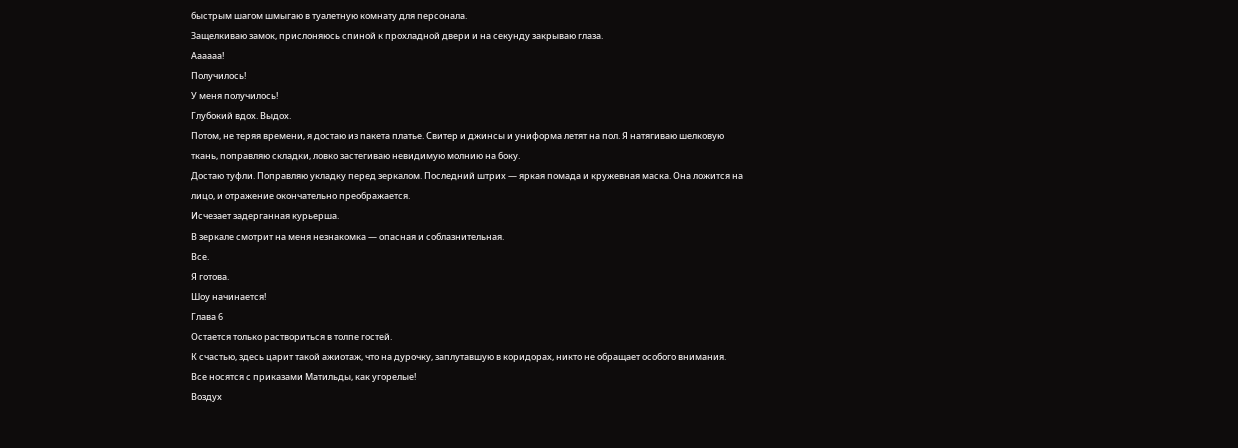быстрым шагом шмыгаю в туалетную комнату для персонала.
Защелкиваю замок, прислоняюсь спиной к прохладной двери и на секунду закрываю глаза.
Аааааа!
Получилось!
У меня получилось!
Глубокий вдох. Выдох.
Потом, не теряя времени, я достаю из пакета платье. Свитер и джинсы и униформа летят на пол. Я натягиваю шелковую ткань, поправляю складки, ловко застегиваю невидимую молнию на боку.
Достаю туфли. Поправляю укладку перед зеркалом. Последний штрих — яркая помада и кружевная маска. Она ложится на лицо, и отражение окончательно преображается.
Исчезает задерганная курьерша.
В зеркале смотрит на меня незнакомка — опасная и соблазнительная.
Все.
Я готова.
Шоу начинается!
Глава 6
Остается только раствориться в толпе гостей.
К счастью, здесь царит такой ажиотаж, что на дурочку, заплутавшую в коридорах, никто не обращает особого внимания.
Все носятся с приказами Матильды, как угорелые!
Воздух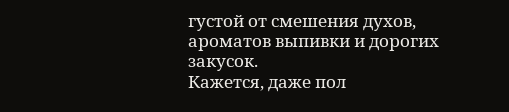густой от смешения духов, ароматов выпивки и дорогих закусок.
Кажется, даже пол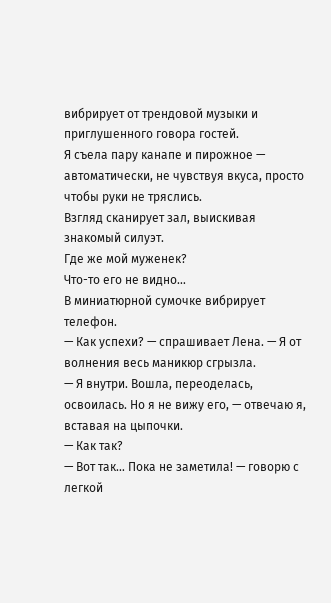вибрирует от трендовой музыки и приглушенного говора гостей.
Я съела пару канапе и пирожное — автоматически, не чувствуя вкуса, просто чтобы руки не тряслись.
Взгляд сканирует зал, выискивая знакомый силуэт.
Где же мой муженек?
Что-то его не видно…
В миниатюрной сумочке вибрирует телефон.
— Как успехи? — спрашивает Лена. — Я от волнения весь маникюр сгрызла.
— Я внутри. Вошла, переоделась, освоилась. Но я не вижу его, — отвечаю я, вставая на цыпочки.
— Как так?
— Вот так… Пока не заметила! — говорю с легкой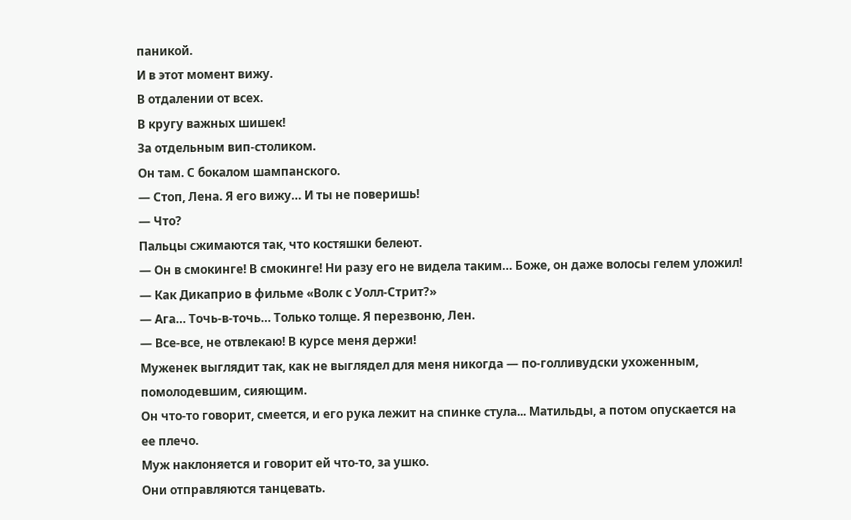паникой.
И в этот момент вижу.
В отдалении от всех.
В кругу важных шишек!
За отдельным вип-столиком.
Он там. С бокалом шампанского.
— Стоп, Лена. Я его вижу… И ты не поверишь!
— Что?
Пальцы сжимаются так, что костяшки белеют.
— Он в смокинге! В смокинге! Ни разу его не видела таким… Боже, он даже волосы гелем уложил!
— Как Дикаприо в фильме «Волк с Уолл-Стрит?»
— Ага… Точь-в-точь… Только толще. Я перезвоню, Лен.
— Все-все, не отвлекаю! В курсе меня держи!
Муженек выглядит так, как не выглядел для меня никогда — по-голливудски ухоженным, помолодевшим, сияющим.
Он что-то говорит, смеется, и его рука лежит на спинке стула... Матильды, а потом опускается на ее плечо.
Муж наклоняется и говорит ей что-то, за ушко.
Они отправляются танцевать.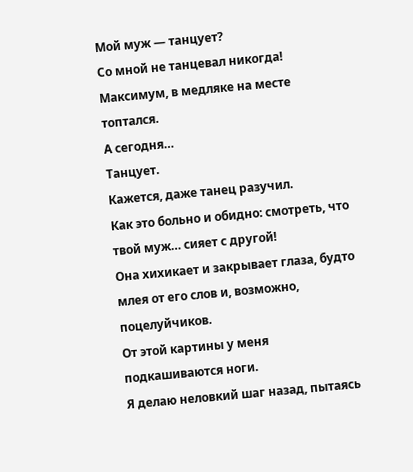Мой муж — танцует?
Со мной не танцевал никогда! Максимум, в медляке на месте топтался.
А сегодня…
Танцует.
Кажется, даже танец разучил.
Как это больно и обидно: смотреть, что твой муж… сияет с другой!
Она хихикает и закрывает глаза, будто млея от его слов и, возможно, поцелуйчиков.
От этой картины у меня подкашиваются ноги.
Я делаю неловкий шаг назад, пытаясь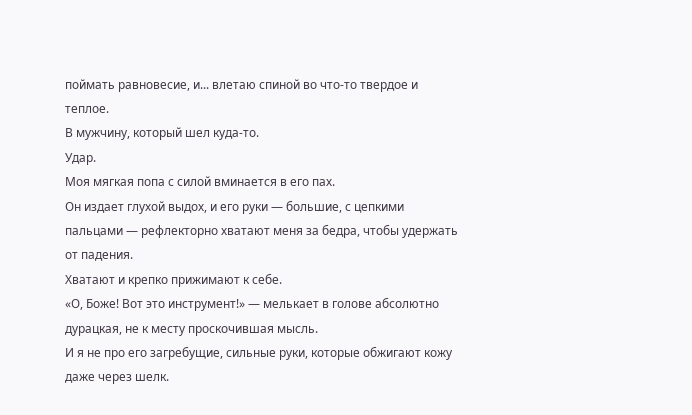поймать равновесие, и... влетаю спиной во что-то твердое и теплое.
В мужчину, который шел куда-то.
Удар.
Моя мягкая попа с силой вминается в его пах.
Он издает глухой выдох, и его руки — большие, с цепкими пальцами — рефлекторно хватают меня за бедра, чтобы удержать от падения.
Хватают и крепко прижимают к себе.
«О, Боже! Вот это инструмент!» — мелькает в голове абсолютно дурацкая, не к месту проскочившая мысль.
И я не про его загребущие, сильные руки, которые обжигают кожу даже через шелк.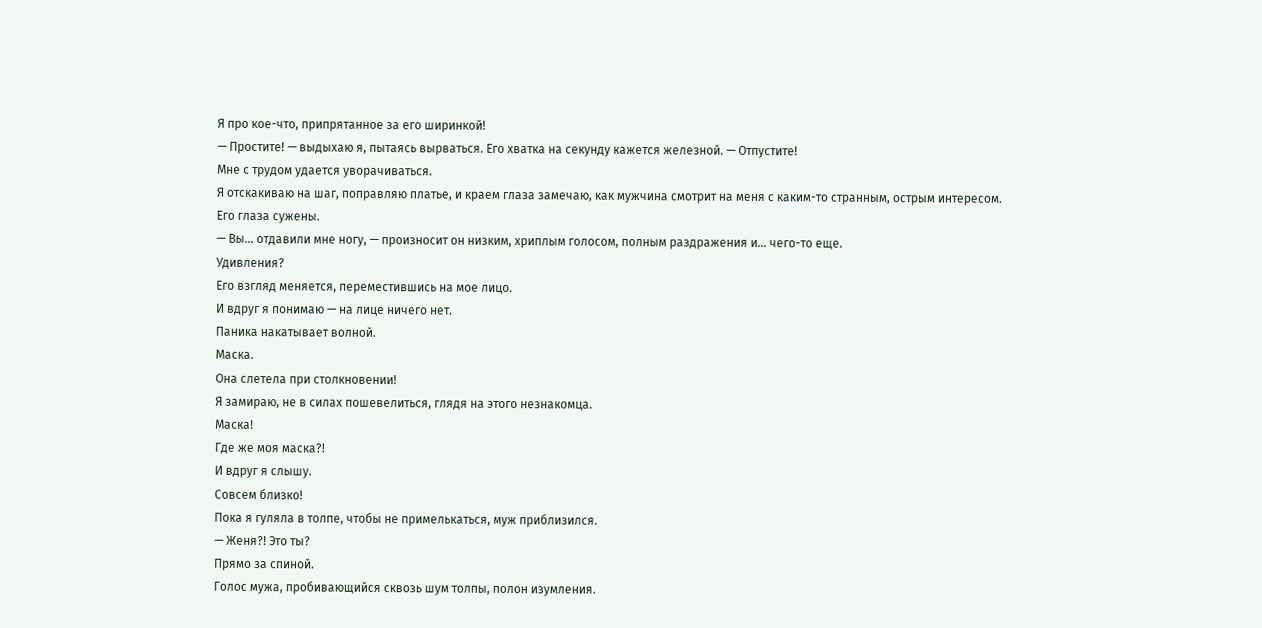Я про кое-что, припрятанное за его ширинкой!
— Простите! — выдыхаю я, пытаясь вырваться. Его хватка на секунду кажется железной. — Отпустите!
Мне с трудом удается уворачиваться.
Я отскакиваю на шаг, поправляю платье, и краем глаза замечаю, как мужчина смотрит на меня с каким-то странным, острым интересом.
Его глаза сужены.
— Вы... отдавили мне ногу, — произносит он низким, хриплым голосом, полным раздражения и... чего-то еще.
Удивления?
Его взгляд меняется, переместившись на мое лицо.
И вдруг я понимаю — на лице ничего нет.
Паника накатывает волной.
Маска.
Она слетела при столкновении!
Я замираю, не в силах пошевелиться, глядя на этого незнакомца.
Маска!
Где же моя маска?!
И вдруг я слышу.
Совсем близко!
Пока я гуляла в толпе, чтобы не примелькаться, муж приблизился.
— Женя?! Это ты?
Прямо за спиной.
Голос мужа, пробивающийся сквозь шум толпы, полон изумления.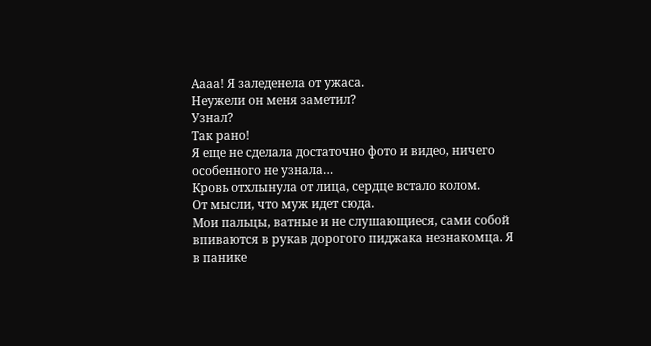Аааа! Я заледенела от ужаса.
Неужели он меня заметил?
Узнал?
Так рано!
Я еще не сделала достаточно фото и видео, ничего особенного не узнала…
Кровь отхлынула от лица, сердце встало колом.
От мысли, что муж идет сюда.
Мои пальцы, ватные и не слушающиеся, сами собой впиваются в рукав дорогого пиджака незнакомца. Я в панике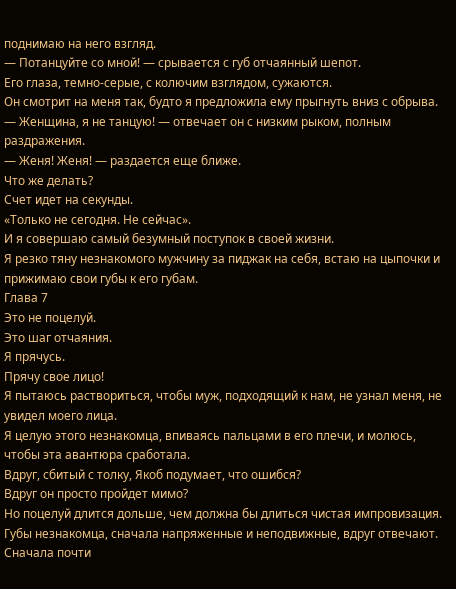поднимаю на него взгляд.
— Потанцуйте со мной! — срывается с губ отчаянный шепот.
Его глаза, темно-серые, с колючим взглядом, сужаются.
Он смотрит на меня так, будто я предложила ему прыгнуть вниз с обрыва.
— Женщина, я не танцую! — отвечает он с низким рыком, полным раздражения.
— Женя! Женя! — раздается еще ближе.
Что же делать?
Счет идет на секунды.
«Только не сегодня. Не сейчас».
И я совершаю самый безумный поступок в своей жизни.
Я резко тяну незнакомого мужчину за пиджак на себя, встаю на цыпочки и прижимаю свои губы к его губам.
Глава 7
Это не поцелуй.
Это шаг отчаяния.
Я прячусь.
Прячу свое лицо!
Я пытаюсь раствориться, чтобы муж, подходящий к нам, не узнал меня, не увидел моего лица.
Я целую этого незнакомца, впиваясь пальцами в его плечи, и молюсь, чтобы эта авантюра сработала.
Вдруг, сбитый с толку, Якоб подумает, что ошибся?
Вдруг он просто пройдет мимо?
Но поцелуй длится дольше, чем должна бы длиться чистая импровизация.
Губы незнакомца, сначала напряженные и неподвижные, вдруг отвечают.
Сначала почти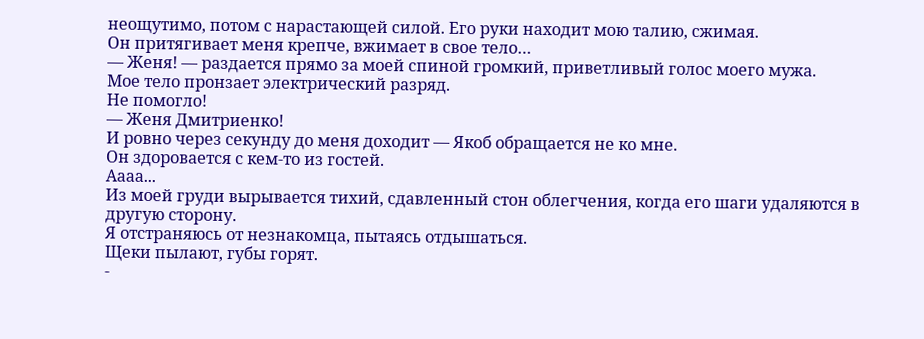неощутимо, потом с нарастающей силой. Его руки находит мою талию, сжимая.
Он притягивает меня крепче, вжимает в свое тело…
— Женя! — раздается прямо за моей спиной громкий, приветливый голос моего мужа.
Мое тело пронзает электрический разряд.
Не помогло!
— Женя Дмитриенко!
И ровно через секунду до меня доходит — Якоб обращается не ко мне.
Он здоровается с кем-то из гостей.
Аааа...
Из моей груди вырывается тихий, сдавленный стон облегчения, когда его шаги удаляются в другую сторону.
Я отстраняюсь от незнакомца, пытаясь отдышаться.
Щеки пылают, губы горят.
-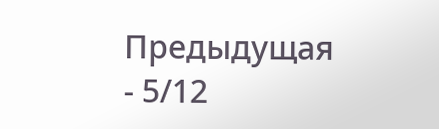Предыдущая
- 5/12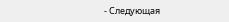- Следующая